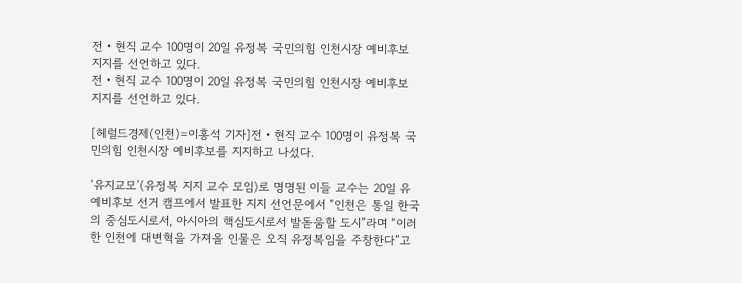전‧현직 교수 100명이 20일 유정복 국민의힘 인천시장 예비후보 지지를 선언하고 있다.
전‧현직 교수 100명이 20일 유정복 국민의힘 인천시장 예비후보 지지를 선언하고 있다.

[헤럴드경제(인천)=이홍석 기자]전‧현직 교수 100명이 유정복 국민의힘 인천시장 예비후보를 지지하고 나섰다.

‘유지교모’(유정복 지지 교수 모임)로 명명된 이들 교수는 20일 유 예비후보 선거 캠프에서 발표한 지지 선언문에서 “인천은 통일 한국의 중심도시로서, 아시아의 핵심도시로서 발돋움할 도시”라며 “이러한 인천에 대변혁을 가져올 인물은 오직 유정복임을 주창한다”고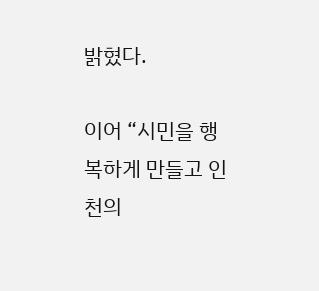밝혔다.

이어 “시민을 행복하게 만들고 인천의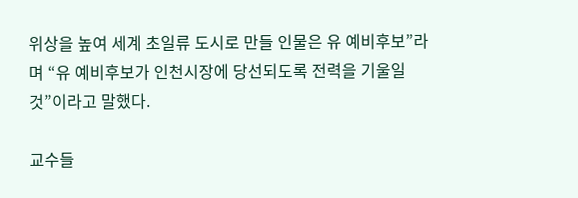위상을 높여 세계 초일류 도시로 만들 인물은 유 예비후보”라며 “유 예비후보가 인천시장에 당선되도록 전력을 기울일 것”이라고 말했다.

교수들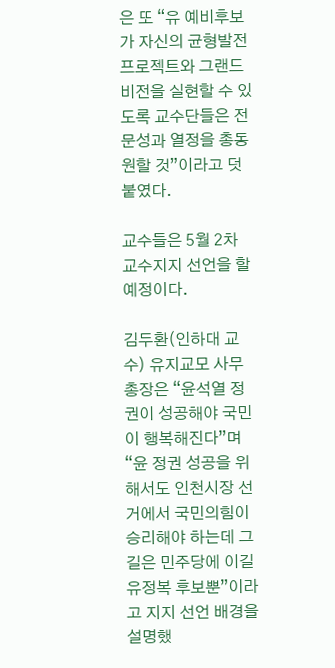은 또 “유 예비후보가 자신의 균형발전 프로젝트와 그랜드 비전을 실현할 수 있도록 교수단들은 전문성과 열정을 총동원할 것”이라고 덧붙였다.

교수들은 5월 2차 교수지지 선언을 할 예정이다.

김두환(인하대 교수) 유지교모 사무총장은 “윤석열 정권이 성공해야 국민이 행복해진다”며 “윤 정권 성공을 위해서도 인천시장 선거에서 국민의힘이 승리해야 하는데 그 길은 민주당에 이길 유정복 후보뿐”이라고 지지 선언 배경을 설명했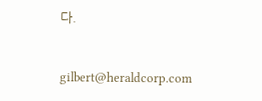다.


gilbert@heraldcorp.com